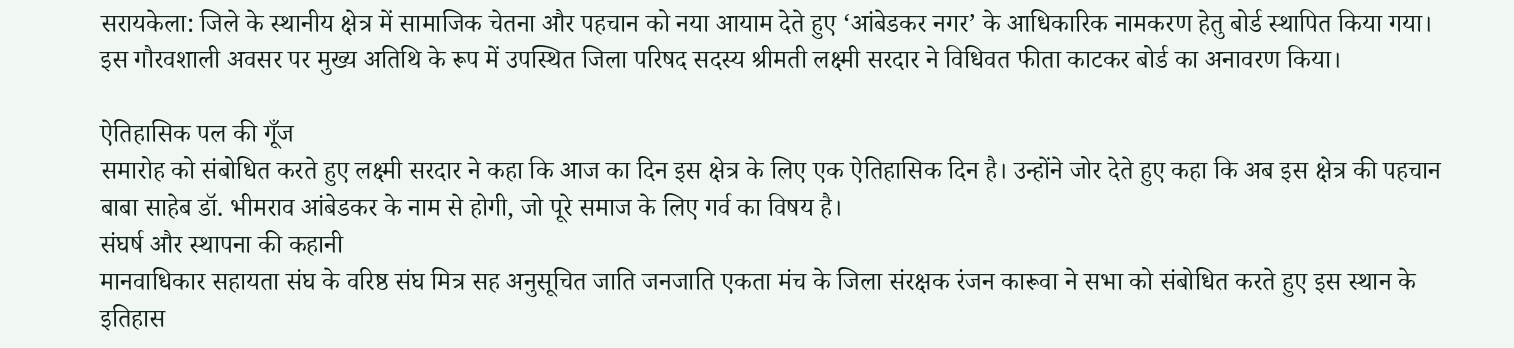सरायकेला: जिले के स्थानीय क्षेत्र में सामाजिक चेतना और पहचान को नया आयाम देते हुए ‘आंबेडकर नगर’ के आधिकारिक नामकरण हेतु बोर्ड स्थापित किया गया। इस गौरवशाली अवसर पर मुख्य अतिथि के रूप में उपस्थित जिला परिषद सदस्य श्रीमती लक्ष्मी सरदार ने विधिवत फीता काटकर बोर्ड का अनावरण किया।

ऐतिहासिक पल की गूँज
समारोह को संबोधित करते हुए लक्ष्मी सरदार ने कहा कि आज का दिन इस क्षेत्र के लिए एक ऐतिहासिक दिन है। उन्होंने जोर देते हुए कहा कि अब इस क्षेत्र की पहचान बाबा साहेब डॉ. भीमराव आंबेडकर के नाम से होगी, जो पूरे समाज के लिए गर्व का विषय है।
संघर्ष और स्थापना की कहानी
मानवाधिकार सहायता संघ के वरिष्ठ संघ मित्र सह अनुसूचित जाति जनजाति एकता मंच के जिला संरक्षक रंजन कारूवा ने सभा को संबोधित करते हुए इस स्थान के इतिहास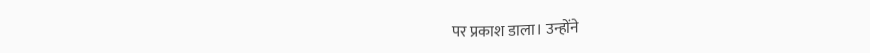पर प्रकाश डाला। उन्होंने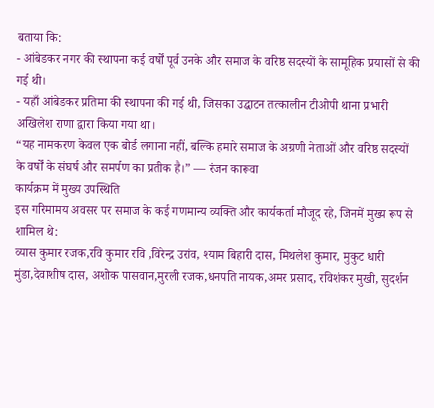बताया कि:
- आंबेडकर नगर की स्थापना कई वर्षों पूर्व उनके और समाज के वरिष्ठ सदस्यों के सामूहिक प्रयासों से की गई थी।
- यहाँ आंबेडकर प्रतिमा की स्थापना की गई थी, जिसका उद्घाटन तत्कालीन टीओपी थाना प्रभारी अखिलेश राणा द्वारा किया गया था।
“यह नामकरण केवल एक बोर्ड लगाना नहीं, बल्कि हमारे समाज के अग्रणी नेताओं और वरिष्ठ सदस्यों के वर्षों के संघर्ष और समर्पण का प्रतीक है।” — रंजन कारूवा
कार्यक्रम में मुख्य उपस्थिति
इस गरिमामय अवसर पर समाज के कई गणमान्य व्यक्ति और कार्यकर्ता मौजूद रहे, जिनमें मुख्य रूप से शामिल थे:
व्यास कुमार रजक,रवि कुमार रवि ,विरेन्द्र उरांव, श्याम बिहारी दास, मिथलेश कुमार, मुकुट धारी मुंडा,देवाशीष दास, अशोक पासवान,मुरली रजक,धनपति नायक,अमर प्रसाद, रविशंकर मुखी, सुदर्शन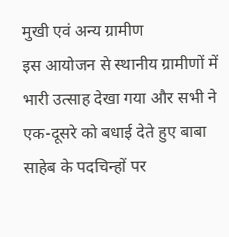मुखी एवं अन्य ग्रामीण
इस आयोजन से स्थानीय ग्रामीणों में भारी उत्साह देखा गया और सभी ने एक-दूसरे को बधाई देते हुए बाबा साहेब के पदचिन्हों पर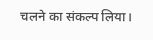चलने का संकल्प लिया।